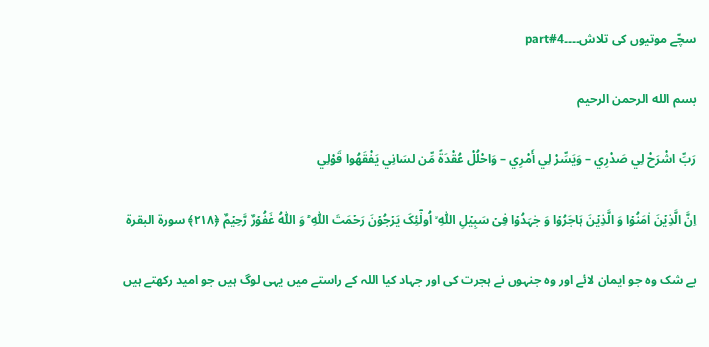سچّے موتیوں کی تلاش۔۔۔۔4#part

بسم الله الرحمن الرحيم

رَبِّ اشْرَحْ لِي صَدْرِي – وَيَسِّرْ لِي أَمْرِي – وَاحْلُلْ عُقْدَةً مِّن لسَانِي يَفْقَهُوا قَوْلِي

اِنَّ الَّذِیۡنَ اٰمَنُوۡا وَ الَّذِیۡنَ ہَاجَرُوۡا وَ جٰہَدُوۡا فِیۡ سَبِیۡلِ اللّٰہِ ۙ اُولٰٓئِکَ یَرۡجُوۡنَ رَحۡمَتَ اللّٰہِ ؕ وَ اللّٰہُ غَفُوۡرٌ رَّحِیۡمٌ ﴿۲۱۸﴾ سورة البقرة

بے شک وہ جو ایمان لائے اور وہ جنہوں نے ہجرت کی اور جہاد کیا اللہ کے راستے میں یہی لوگ ہیں جو امید رکھتے ہیں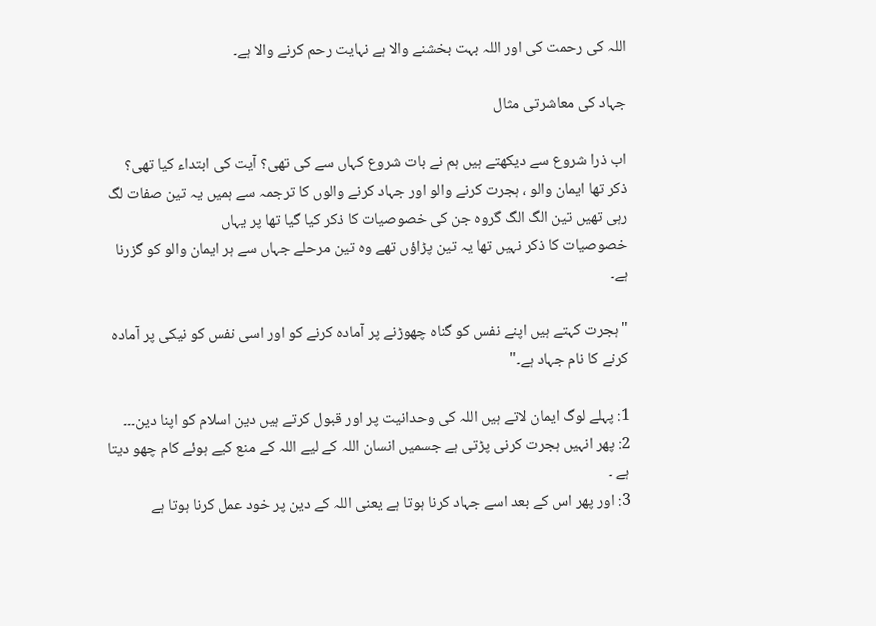اللہ کی رحمت کی اور اللہ بہت بخشنے والا ہے نہایت رحم کرنے والا ہے۔

جہاد کی معاشرتی مثال

اب ذرا شروع سے دیکھتے ہیں ہم نے بات شروع کہاں سے کی تھی؟ آیت کی ابتداء کیا تھی؟
ذکر تھا ایمان والو ، ہجرت کرنے والو اور جہاد کرنے والوں کا ترجمہ سے ہمیں یہ تین صفات لگ رہی تھیں تین الگ الگ گروہ جن کی خصوصیات کا ذکر کیا گیا تھا پر یہاں
خصوصیات کا ذکر نہیں تھا یہ تین پڑاؤں تھے وہ تین مرحلے جہاں سے ہر ایمان والو کو گزرنا ہے۔

"ہجرت کہتے ہیں اپنے نفس کو گناہ چھوڑنے پر آمادہ کرنے کو اور اسی نفس کو نیکی پر آمادہ کرنے کا نام جہاد ہے۔"

1: پہلے لوگ ایمان لاتے ہیں اللہ کی وحدانیت پر اور قبول کرتے ہیں دین اسلام کو اپنا دین۔۔۔
2: پھر انہیں ہجرت کرنی پڑتی ہے جسمیں انسان اللہ کے لیے اللہ کے منع کیے ہوئے کام چھو دیتا ہے ۔
3: اور پھر اس کے بعد اسے جہاد کرنا ہوتا ہے یعنی اللہ کے دین پر خود عمل کرنا ہوتا ہے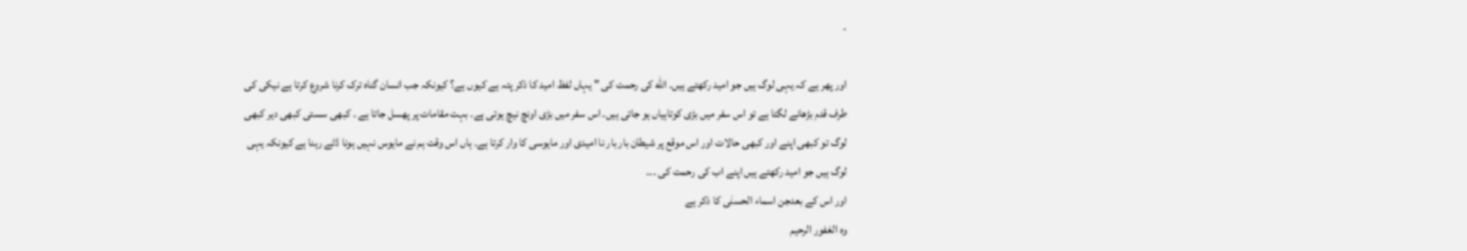۔

اور پھر ہے کہ یہی لوگ ہیں جو امید رکھتے ہیں۔ الله کی رحمت کی " یہاں لفظ امید کا ذکر پتہ ہے کیوں ہے؟ کیونکہ جب انسان گناہ ترک کرنا شروع کرتا ہے نیکی کی طرف قدم بڑھانے لگتا ہے تو اس سفر میں بڑی کوتاہیاں ہو جاتی ہیں۔ اس سفر میں بڑی اونچ نیچ ہوتی ہے۔ بہت مقامات پر پھسل جاتا ہے ۔ کبھی سستی کبھی دیر کبھی لوگ تو کبھی اپنے اور کبھی حالات اور اس موقع پر شیطان بار بار نا امیدی اور مایوسی کا وار کرتا ہے۔ ہاں اس وقت ہم نے مایوس نہیں ہونا ڈٹے رہنا ہے کیونکہ یہی لوگ ہیں جو امید رکھتے ہیں اپنے اب کی رحمت کی ۔۔۔
اور اس کے بعدجن اسماء الحسنٰی کا ذکر ہے
وه الغفور الرحیم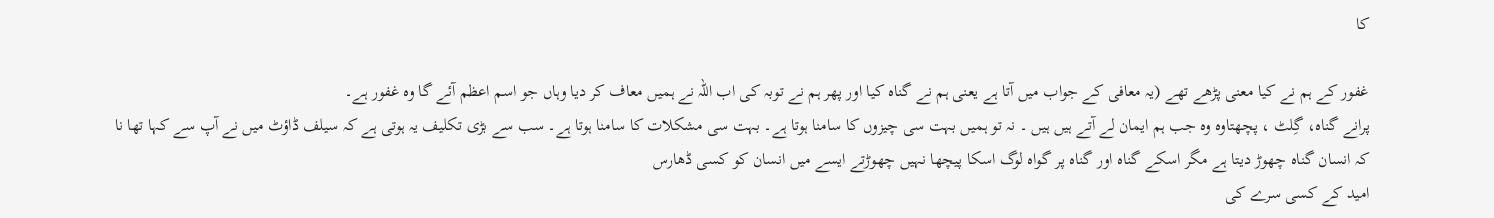کا

غفور کے ہم نے کیا معنی پڑھے تھے (یہ معافی کے جواب میں آتا ہے یعنی ہم نے گناہ کیا اور پھر ہم نے توبہ کی اب اللہ نے ہمیں معاف کر دیا وہاں جو اسم اعظم آئے گا وہ غفور ہے۔
پرانے گناہ، گِلٹ ، پچھتاوه وہ جب ہم ایمان لے آتے ہیں ہیں ۔ نہ تو ہمیں بہت سی چیزوں کا سامنا ہوتا ہے۔ بہت سی مشکلات کا سامنا ہوتا ہے۔ سب سے بڑی تکلیف یہ ہوتی ہے کہ سیلف ڈاؤٹ میں نے آپ سے کہا تھا نا کہ انسان گناہ چھوڑ دیتا ہے مگر اسکے گناہ اور گناہ پر گواہ لوگ اسکا پیچھا نہیں چھوڑتے ایسے میں انسان کو کسی ڈھارس
امید کے کسی سرے کی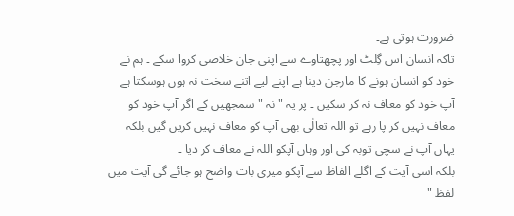ضرورت ہوتی ہے۔
تاکہ انسان اس گِلٹ اور پچھتاوے سے اپنی جان خلاصی کروا سکے ۔ ہم نے خود کو انسان ہونے کا مارجن دینا ہے اپنے لیے اتنے سخت نہ ہوں ہوسکتا ہے آپ خود کو معاف نہ کر سکیں ۔ پر یہ " نہ " سمجھيں کے اگر آپ خود کو معاف نہیں کر پا رہے تو اللہ تعالٰی بھی آپ کو معاف نہیں کریں گیں بلکہ یہاں آپ نے سچی توبہ کی اور وہاں آپکو اللہ نے معاف کر دیا ۔
بلکہ اسی آیت کے اگلے الفاظ سے آپکو میری بات واضح ہو جائے گی آیت میں لفظ "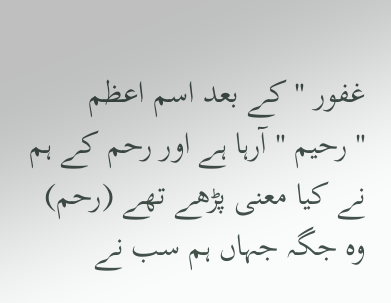غفور " کے بعد اسم اعظم
" رحیم " آرہا ہے اور رحم کے ہم نے کیا معنی پڑھے تھے (رحم) وہ جگہ جہاں ہم سب نے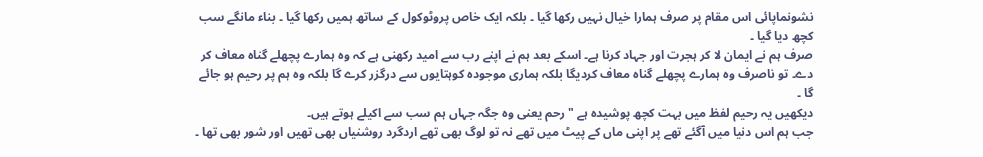نشونماپائی اس مقام پر صرف ہمارا خیال نہیں رکھا گیا ۔ بلکہ ایک خاص پروٹوکول کے ساتھ ہمیں رکھا گیا ۔ بناء مانگے سب کچھ دیا گیا ۔
صرف ہم نے ایمان لا کر ہجرت اور جہاد کرنا ہے۔ اسکے بعد ہم نے اپنے رب سے امید رکھنی ہے کہ وہ ہمارے پچھلے گناہ معاف کر دے۔ تو ناصرف وہ ہمارے پچھلے گناہ معاف کردیگا بلکہ ہماری موجودہ کوہتایوں سے درگزر کرے گا بلکہ وہ ہم پر رحیم ہو جائے گا ۔
دیکھیں یہ رحیم لفظ میں بہت کچھ پوشیدہ ہے " رحم یعنی وہ جگہ جہاں ہم سب سے اکیلے ہوتے ہیں۔
جب ہم اس دنیا میں آگئے تھے پر اپنی ماں کے پیٹ میں تھے نہ تو لوگ بھی تھے اردگرد روشنیاں بھی تھیں اور شور بھی تھا ۔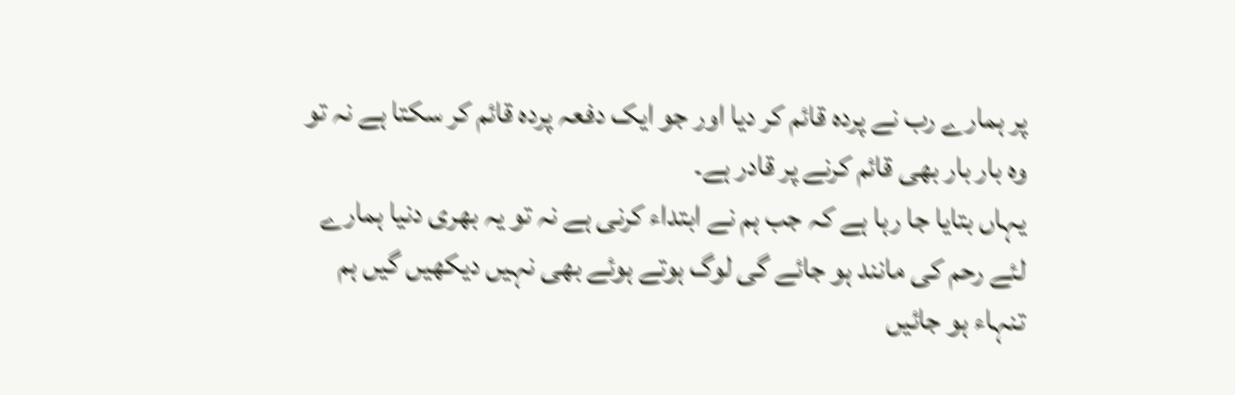پر ہمارے رب نے پرده قائم کر دیا اور جو ایک دفعہ پردہ قائم کر سکتا ہے نہ تو وہ بار بار بھی قائم کرنے پر قادر ہے۔
یہاں بتایا جا رہا ہے کہ جب ہم نے ابتداء کرنی ہے نہ تو یہ بھری دنیا ہمارے لئے رحم کی مانند ہو جائے گی لوگ ہوتے ہوئے بھی نہیں دیکھیں گیں ہم تنہاء ہو جائیں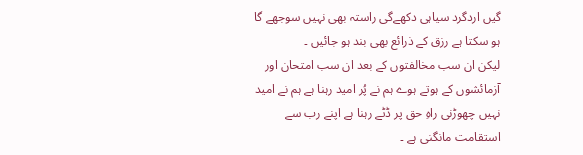گیں اردگرد سیاہی دکھےگی راستہ بھی نہیں سوجھے گا ہو سکتا ہے رزق کے ذرائع بھی بند ہو جائیں ۔
لیکن ان سب مخالفتوں کے بعد ان سب امتحان اور آزمائشوں کے ہوتے ہوے ہم نے پُر امید رہنا ہے ہم نے امید نہیں چھوڑنی راہِ حق پر ڈٹے رہنا ہے اپنے رب سے استقامت مانگنی ہے ۔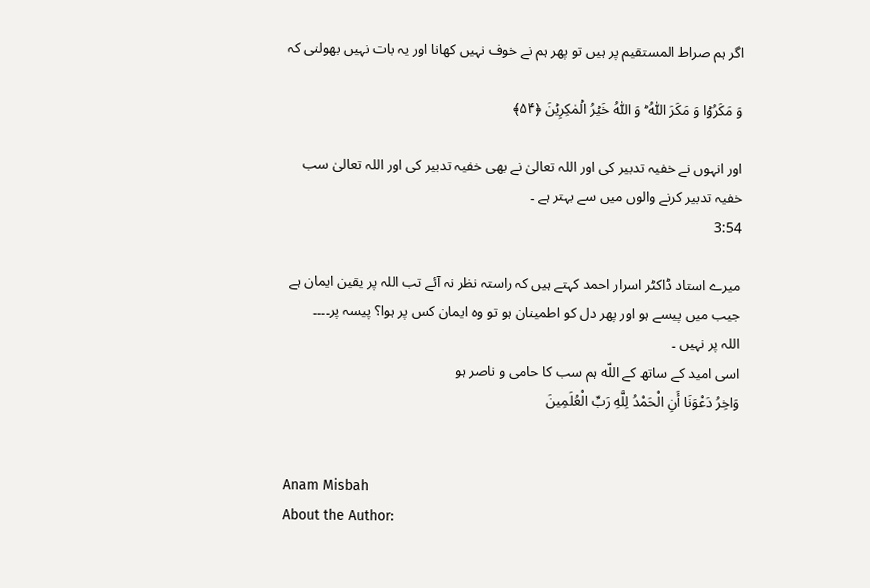اگر ہم صراط المستقیم پر ہیں تو پھر ہم نے خوف نہیں کھانا اور یہ بات نہیں بھولنی کہ

وَ مَکَرُوۡا وَ مَکَرَ اللّٰہُ ؕ وَ اللّٰہُ خَیۡرُ الۡمٰکِرِیۡنَ ﴿۵۴﴾

اور انہوں نے خفیہ تدبیر کی اور اللہ تعالیٰ نے بھی خفیہ تدبیر کی اور اللہ تعالیٰ سب خفیہ تدبیر کرنے والوں میں سے بہتر ہے ۔
3:54

میرے استاد ڈاکٹر اسرار احمد کہتے ہیں کہ راستہ نظر نہ آئے تب اللہ پر یقین ایمان ہے جیب میں پیسے ہو اور پھر دل کو اطمینان ہو تو وہ ایمان کس پر ہوا؟ پیسہ پر۔۔۔۔
اللہ پر نہیں ۔
اسی امید کے ساتھ کے اللّه ہم سب کا حامی و ناصر ہو
وَاخِرُ دَعْوَنَا أَنِ الْحَمْدُ لِلَّهِ رَبِّ الْعُلَمِينَ


Anam Misbah
About the Author: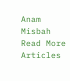Anam Misbah Read More Articles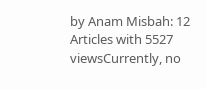by Anam Misbah: 12 Articles with 5527 viewsCurrently, no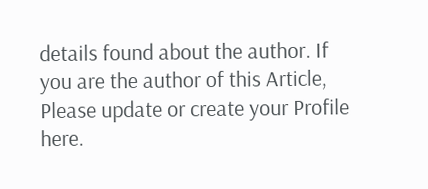details found about the author. If you are the author of this Article, Please update or create your Profile here.